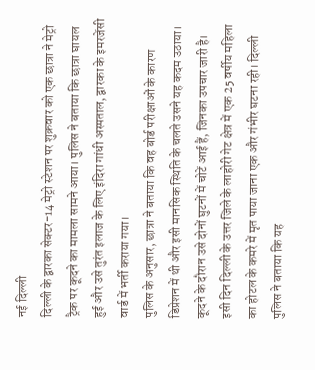नई दिल्ली
दिल्ली के द्वारका सेक्टर-14 मेट्रो स्टेशन पर शुक्रवार को एक छात्रा ने मेट्रो ट्रैक पर कूदने का मामला सामने आया। पुलिस ने बताया कि छात्रा घायल हुई और उसे तुरंत इलाज के लिए इंदिरा गांधी अस्पताल, द्वारका के इमरजेंसी वार्ड में भर्ती कराया गया।
पुलिस के अनुसार, छात्रा ने बताया कि वह बोर्ड परीक्षाओं के कारण डिप्रेशन में थी और इसी मानसिक स्थिति के चलते उसने यह कदम उठाया। कूदने के दौरान उसे दोनों घुटनों में चोटें आई हैं, जिनका उपचार जारी है।
इसी दिन दिल्ली के उत्तर जिले के लाहोरी गेट क्षेत्र में एक 25 वर्षीय महिला का होटल के कमरे में मृत पाया जाना एक और गंभीर घटना रही। दिल्ली पुलिस ने बताया कि यह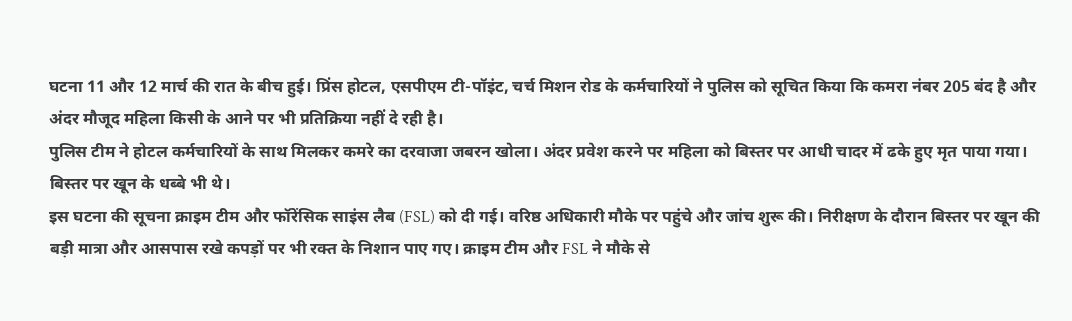घटना 11 और 12 मार्च की रात के बीच हुई। प्रिंस होटल, एसपीएम टी-पॉइंट, चर्च मिशन रोड के कर्मचारियों ने पुलिस को सूचित किया कि कमरा नंबर 205 बंद है और अंदर मौजूद महिला किसी के आने पर भी प्रतिक्रिया नहीं दे रही है।
पुलिस टीम ने होटल कर्मचारियों के साथ मिलकर कमरे का दरवाजा जबरन खोला। अंदर प्रवेश करने पर महिला को बिस्तर पर आधी चादर में ढके हुए मृत पाया गया। बिस्तर पर खून के धब्बे भी थे।
इस घटना की सूचना क्राइम टीम और फॉरेंसिक साइंस लैब (FSL) को दी गई। वरिष्ठ अधिकारी मौके पर पहुंचे और जांच शुरू की। निरीक्षण के दौरान बिस्तर पर खून की बड़ी मात्रा और आसपास रखे कपड़ों पर भी रक्त के निशान पाए गए। क्राइम टीम और FSL ने मौके से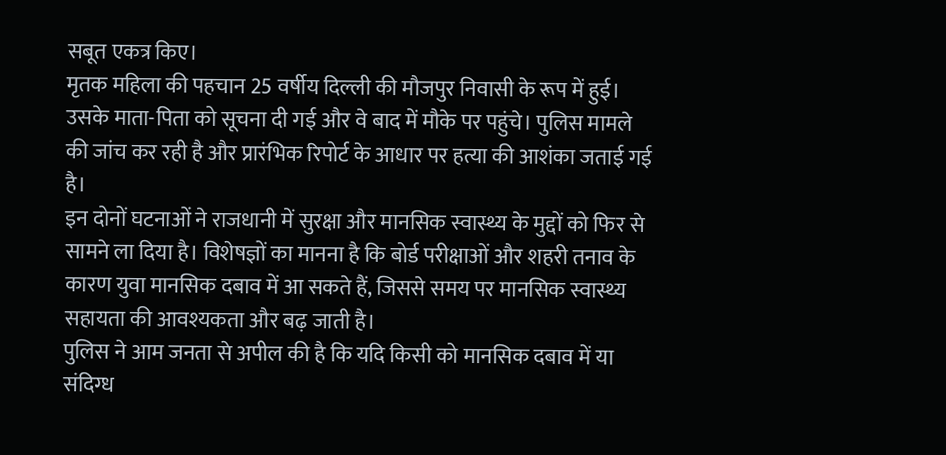सबूत एकत्र किए।
मृतक महिला की पहचान 25 वर्षीय दिल्ली की मौजपुर निवासी के रूप में हुई। उसके माता-पिता को सूचना दी गई और वे बाद में मौके पर पहुंचे। पुलिस मामले की जांच कर रही है और प्रारंभिक रिपोर्ट के आधार पर हत्या की आशंका जताई गई है।
इन दोनों घटनाओं ने राजधानी में सुरक्षा और मानसिक स्वास्थ्य के मुद्दों को फिर से सामने ला दिया है। विशेषज्ञों का मानना है कि बोर्ड परीक्षाओं और शहरी तनाव के कारण युवा मानसिक दबाव में आ सकते हैं, जिससे समय पर मानसिक स्वास्थ्य सहायता की आवश्यकता और बढ़ जाती है।
पुलिस ने आम जनता से अपील की है कि यदि किसी को मानसिक दबाव में या संदिग्ध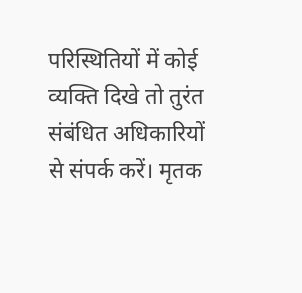परिस्थितियों में कोई व्यक्ति दिखे तो तुरंत संबंधित अधिकारियों से संपर्क करें। मृतक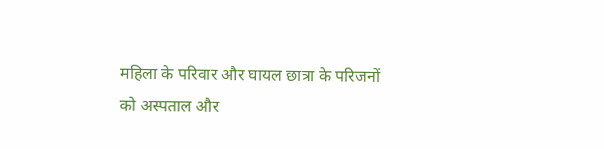महिला के परिवार और घायल छात्रा के परिजनों को अस्पताल और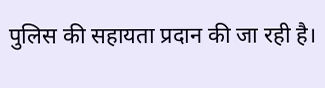पुलिस की सहायता प्रदान की जा रही है।